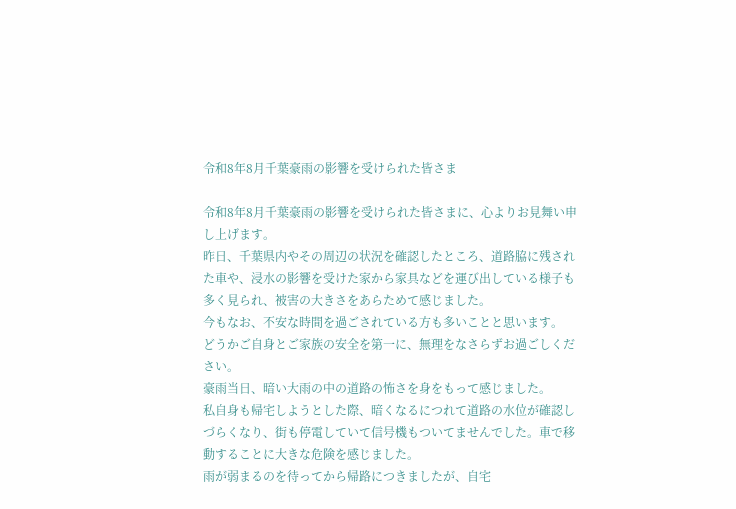令和8年8月千葉豪雨の影響を受けられた皆さま

令和8年8月千葉豪雨の影響を受けられた皆さまに、心よりお見舞い申し上げます。
昨日、千葉県内やその周辺の状況を確認したところ、道路脇に残された車や、浸水の影響を受けた家から家具などを運び出している様子も多く見られ、被害の大きさをあらためて感じました。
今もなお、不安な時間を過ごされている方も多いことと思います。
どうかご自身とご家族の安全を第一に、無理をなさらずお過ごしください。
豪雨当日、暗い大雨の中の道路の怖さを身をもって感じました。
私自身も帰宅しようとした際、暗くなるにつれて道路の水位が確認しづらくなり、街も停電していて信号機もついてませんでした。車で移動することに大きな危険を感じました。
雨が弱まるのを待ってから帰路につきましたが、自宅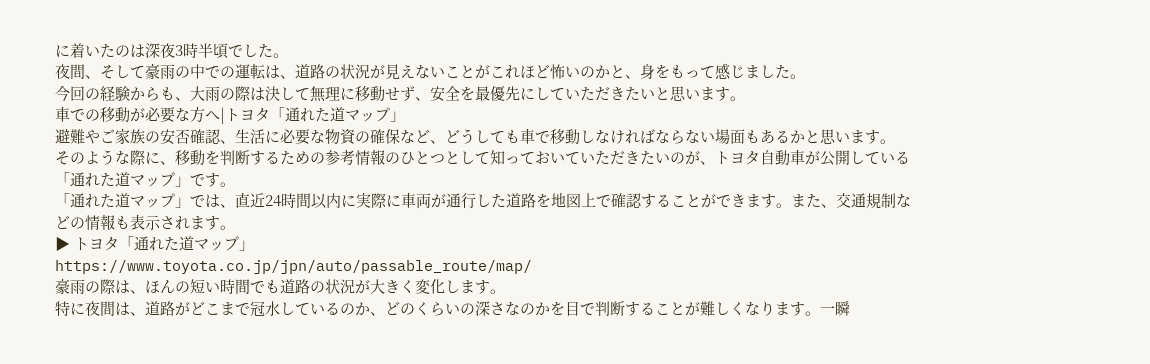に着いたのは深夜3時半頃でした。
夜間、そして豪雨の中での運転は、道路の状況が見えないことがこれほど怖いのかと、身をもって感じました。
今回の経験からも、大雨の際は決して無理に移動せず、安全を最優先にしていただきたいと思います。
車での移動が必要な方へ|トヨタ「通れた道マップ」
避難やご家族の安否確認、生活に必要な物資の確保など、どうしても車で移動しなければならない場面もあるかと思います。
そのような際に、移動を判断するための参考情報のひとつとして知っておいていただきたいのが、トヨタ自動車が公開している「通れた道マップ」です。
「通れた道マップ」では、直近24時間以内に実際に車両が通行した道路を地図上で確認することができます。また、交通規制などの情報も表示されます。
▶ トヨタ「通れた道マップ」
https://www.toyota.co.jp/jpn/auto/passable_route/map/
豪雨の際は、ほんの短い時間でも道路の状況が大きく変化します。
特に夜間は、道路がどこまで冠水しているのか、どのくらいの深さなのかを目で判断することが難しくなります。一瞬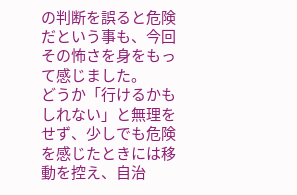の判断を誤ると危険だという事も、今回その怖さを身をもって感じました。
どうか「行けるかもしれない」と無理をせず、少しでも危険を感じたときには移動を控え、自治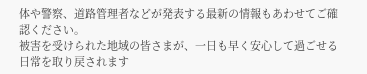体や警察、道路管理者などが発表する最新の情報もあわせてご確認ください。
被害を受けられた地域の皆さまが、一日も早く安心して過ごせる日常を取り戻されます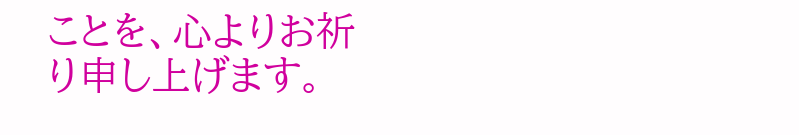ことを、心よりお祈り申し上げます。